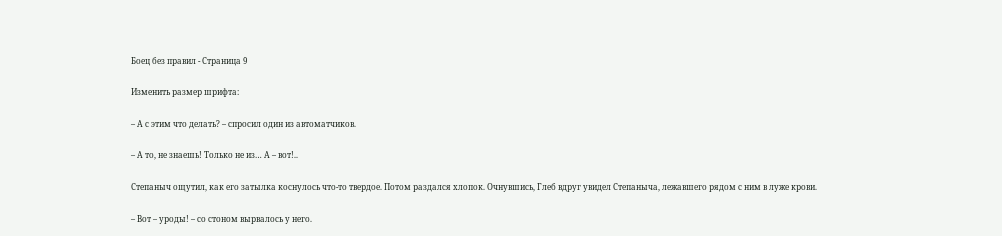Боец без правил - Страница 9

Изменить размер шрифта:

– А с этим что делать? – спросил один из автоматчиков.

– А то, не знаешь! Только не из… А – вот!..

Степаныч ощутил, как его затылка коснулось что-то твердое. Потом раздался хлопок. Очнувшись, Глеб вдруг увидел Степаныча, лежавшего рядом с ним в луже крови.

– Вот – уроды! – со стоном вырвалось у него.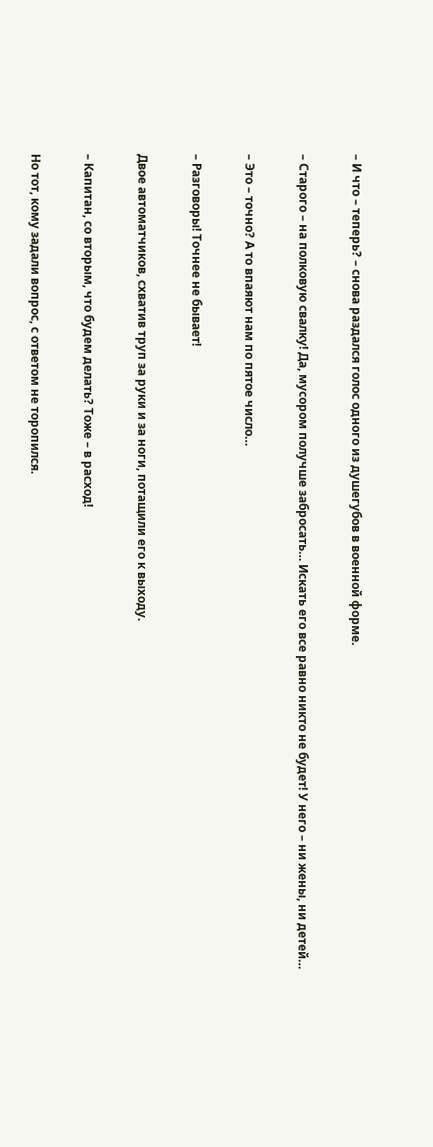– И что – теперь? – снова раздался голос одного из душегубов в военной форме.

– Старого – на полковую свалку! Да, мусором получше забросать… Искать его все равно никто не будет! У него – ни жены, ни детей…

– Это – точно? А то впаяют нам по пятое число…

– Разговоры! Точнее не бывает!

Двое автоматчиков, схватив труп за руки и за ноги, потащили его к выходу.

– Капитан, со вторым, что будем делать? Тоже – в расход!

Но тот, кому задали вопрос, с ответом не торопился.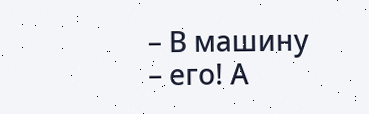– В машину – его! А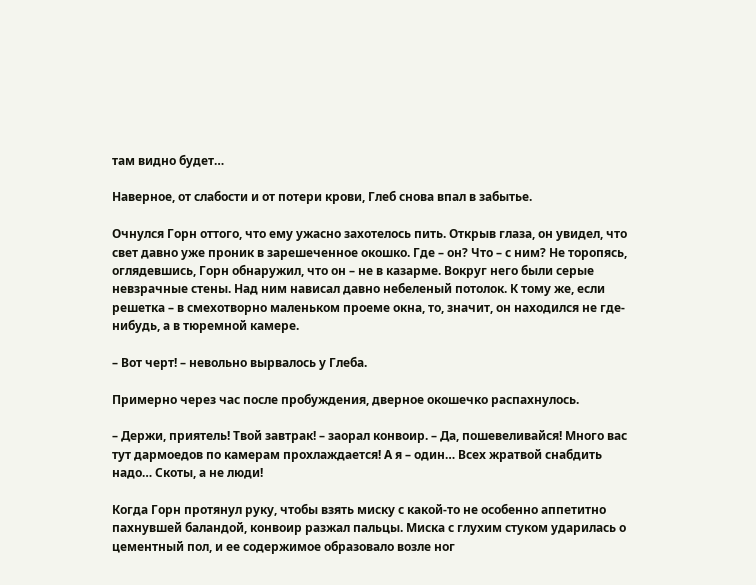там видно будет…

Наверное, от слабости и от потери крови, Глеб снова впал в забытье.

Очнулся Горн оттого, что ему ужасно захотелось пить. Открыв глаза, он увидел, что свет давно уже проник в зарешеченное окошко. Где – он? Что – с ним? Не торопясь, оглядевшись, Горн обнаружил, что он – не в казарме. Вокруг него были серые невзрачные стены. Над ним нависал давно небеленый потолок. К тому же, если решетка – в смехотворно маленьком проеме окна, то, значит, он находился не где-нибудь, а в тюремной камере.

– Вот черт! – невольно вырвалось у Глеба.

Примерно через час после пробуждения, дверное окошечко распахнулось.

– Держи, приятель! Твой завтрак! – заорал конвоир. – Да, пошевеливайся! Много вас тут дармоедов по камерам прохлаждается! А я – один… Всех жратвой снабдить надо… Скоты, а не люди!

Когда Горн протянул руку, чтобы взять миску с какой-то не особенно аппетитно пахнувшей баландой, конвоир разжал пальцы. Миска с глухим стуком ударилась о цементный пол, и ее содержимое образовало возле ног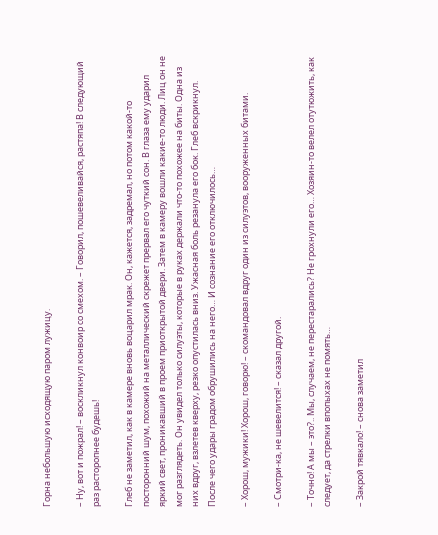Горна небольшую исходящую паром лужицу.

– Ну, вот и пожрал! – воскликнул конвоир со смехом. – Говорил, пошевеливайся, растяпа! В следующий раз расторопнее будешь!

Глеб не заметил, как в камере вновь воцарил мрак. Он, кажется, задремал, но потом какой-то посторонний шум, похожий на металлический скрежет прервал его чуткий сон. В глаза ему ударил яркий свет, проникавший в проем приоткрытой двери. Затем в камеру вошли какие-то люди. Лиц он не мог разглядеть. Он увидел только силуэты, которые в руках держали что-то похожее на биты. Одна из них вдруг, взлетев кверху, резко опустилась вниз. Ужасная боль резанула его бок. Глеб вскрикнул. После чего удары градом обрушились на него… И сознание его отключилось…

– Хорош, мужики! Хорош, говорю! – скомандовал вдруг один из силуэтов, вооруженных битами.

– Смотри-ка, не шевелится! – сказал другой.

– Точно! А мы – это?.. Мы, случаем, не перестарались? Не грохнули его… Хозяин-то велел отутюжить, как следует, да стрелки впопыхах не помять…

– Закрой тявкало! – снова заметил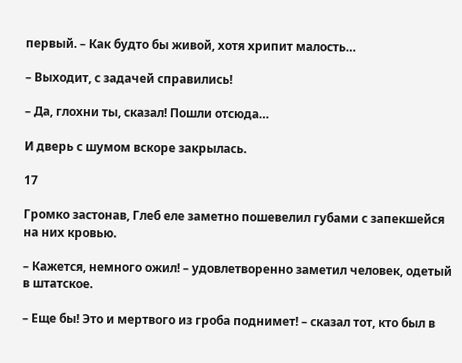первый. – Как будто бы живой, хотя хрипит малость…

– Выходит, с задачей справились!

– Да, глохни ты, сказал! Пошли отсюда…

И дверь с шумом вскоре закрылась.

17

Громко застонав, Глеб еле заметно пошевелил губами с запекшейся на них кровью.

– Кажется, немного ожил! – удовлетворенно заметил человек, одетый в штатское.

– Еще бы! Это и мертвого из гроба поднимет! – сказал тот, кто был в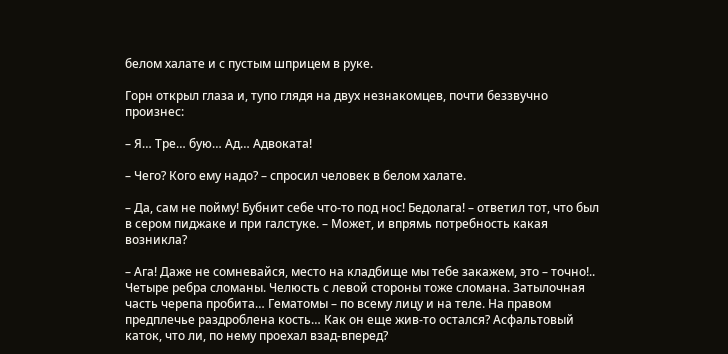белом халате и с пустым шприцем в руке.

Горн открыл глаза и, тупо глядя на двух незнакомцев, почти беззвучно произнес:

– Я… Тре… бую… Ад… Адвоката!

– Чего? Кого ему надо? – спросил человек в белом халате.

– Да, сам не пойму! Бубнит себе что-то под нос! Бедолага! – ответил тот, что был в сером пиджаке и при галстуке. – Может, и впрямь потребность какая возникла?

– Ага! Даже не сомневайся, место на кладбище мы тебе закажем, это – точно!.. Четыре ребра сломаны. Челюсть с левой стороны тоже сломана. Затылочная часть черепа пробита… Гематомы – по всему лицу и на теле. На правом предплечье раздроблена кость… Как он еще жив-то остался? Асфальтовый каток, что ли, по нему проехал взад-вперед?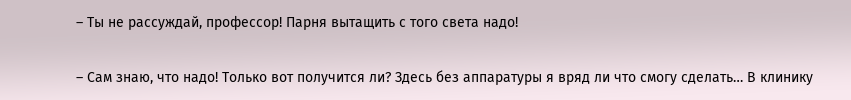– Ты не рассуждай, профессор! Парня вытащить с того света надо!

– Сам знаю, что надо! Только вот получится ли? Здесь без аппаратуры я вряд ли что смогу сделать… В клинику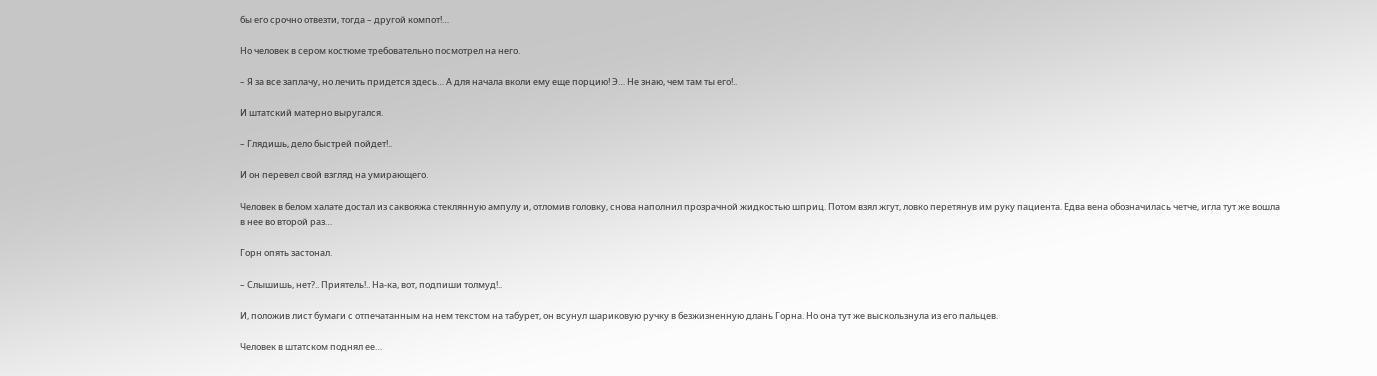бы его срочно отвезти, тогда – другой компот!…

Но человек в сером костюме требовательно посмотрел на него.

– Я за все заплачу, но лечить придется здесь… А для начала вколи ему еще порцию! Э… Не знаю, чем там ты его!..

И штатский матерно выругался.

– Глядишь, дело быстрей пойдет!..

И он перевел свой взгляд на умирающего.

Человек в белом халате достал из саквояжа стеклянную ампулу и, отломив головку, снова наполнил прозрачной жидкостью шприц. Потом взял жгут, ловко перетянув им руку пациента. Едва вена обозначилась четче, игла тут же вошла в нее во второй раз…

Горн опять застонал.

– Слышишь, нет?.. Приятель!.. На-ка, вот, подпиши толмуд!..

И, положив лист бумаги с отпечатанным на нем текстом на табурет, он всунул шариковую ручку в безжизненную длань Горна. Но она тут же выскользнула из его пальцев.

Человек в штатском поднял ее…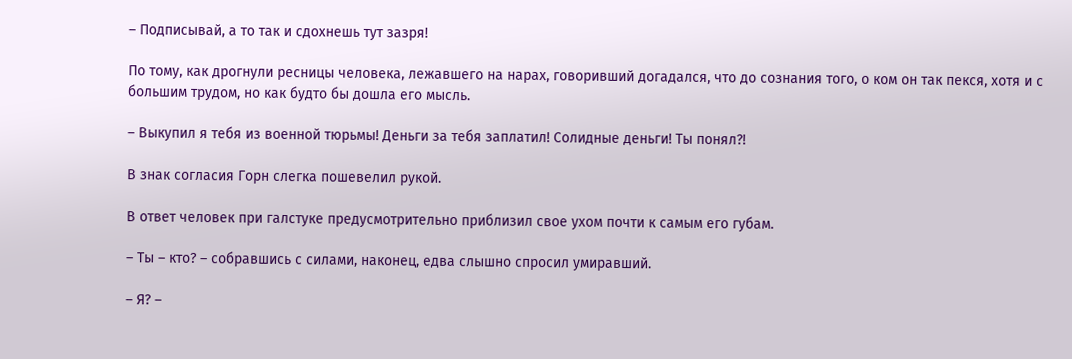– Подписывай, а то так и сдохнешь тут зазря!

По тому, как дрогнули ресницы человека, лежавшего на нарах, говоривший догадался, что до сознания того, о ком он так пекся, хотя и с большим трудом, но как будто бы дошла его мысль.

– Выкупил я тебя из военной тюрьмы! Деньги за тебя заплатил! Солидные деньги! Ты понял?!

В знак согласия Горн слегка пошевелил рукой.

В ответ человек при галстуке предусмотрительно приблизил свое ухом почти к самым его губам.

– Ты – кто? – собравшись с силами, наконец, едва слышно спросил умиравший.

– Я? –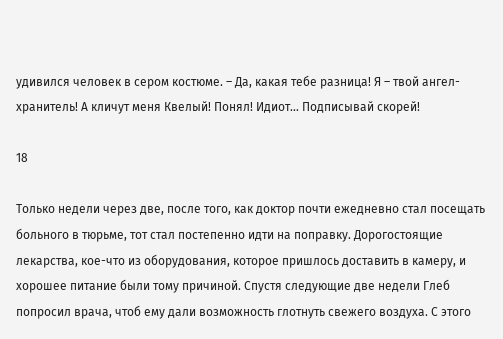удивился человек в сером костюме. – Да, какая тебе разница! Я – твой ангел-хранитель! А кличут меня Квелый! Понял! Идиот… Подписывай скорей!

18

Только недели через две, после того, как доктор почти ежедневно стал посещать больного в тюрьме, тот стал постепенно идти на поправку. Дорогостоящие лекарства, кое-что из оборудования, которое пришлось доставить в камеру, и хорошее питание были тому причиной. Спустя следующие две недели Глеб попросил врача, чтоб ему дали возможность глотнуть свежего воздуха. С этого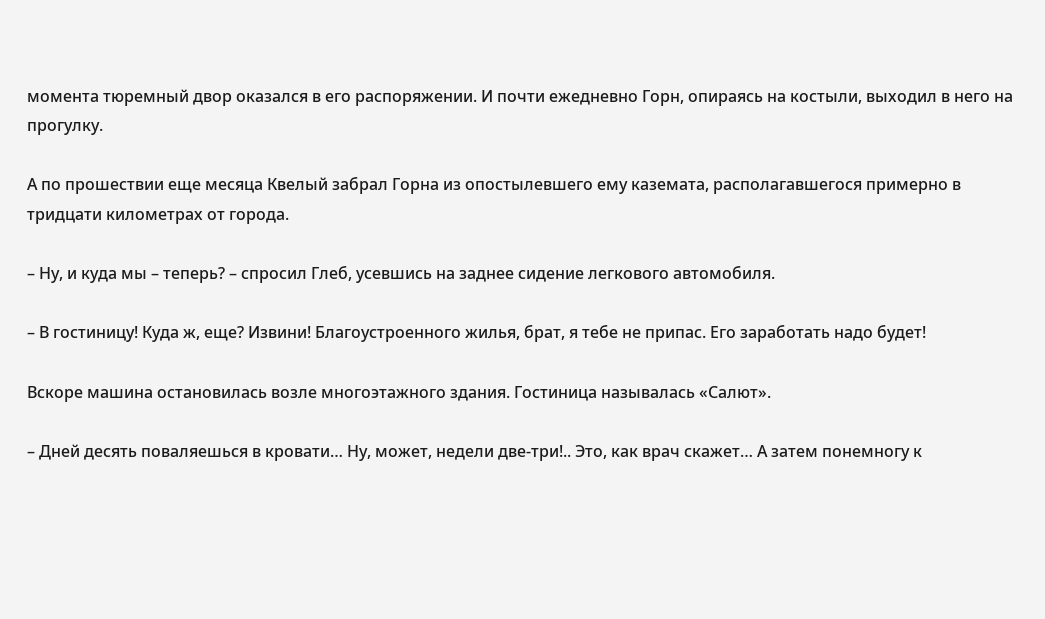момента тюремный двор оказался в его распоряжении. И почти ежедневно Горн, опираясь на костыли, выходил в него на прогулку.

А по прошествии еще месяца Квелый забрал Горна из опостылевшего ему каземата, располагавшегося примерно в тридцати километрах от города.

– Ну, и куда мы – теперь? – спросил Глеб, усевшись на заднее сидение легкового автомобиля.

– В гостиницу! Куда ж, еще? Извини! Благоустроенного жилья, брат, я тебе не припас. Его заработать надо будет!

Вскоре машина остановилась возле многоэтажного здания. Гостиница называлась «Салют».

– Дней десять поваляешься в кровати… Ну, может, недели две-три!.. Это, как врач скажет… А затем понемногу к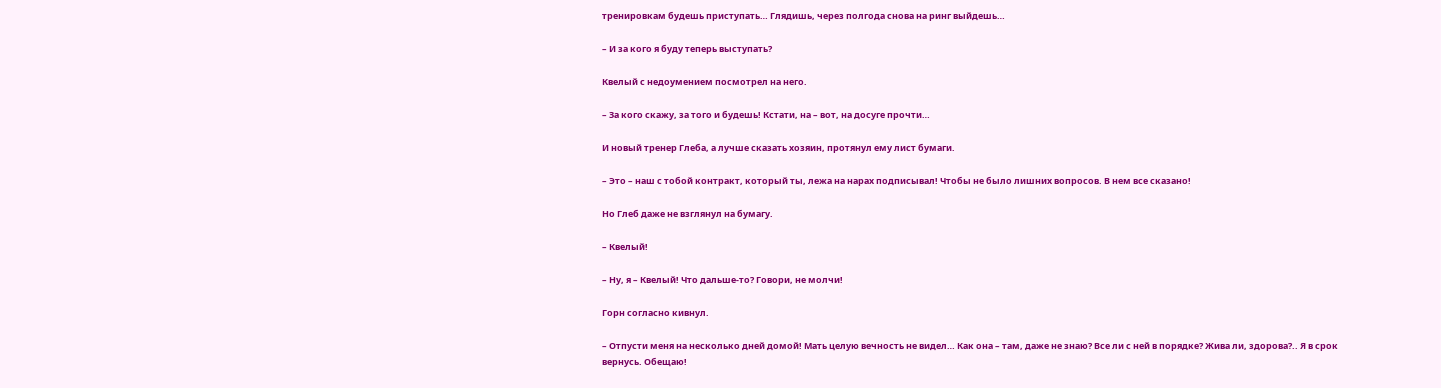тренировкам будешь приступать… Глядишь, через полгода снова на ринг выйдешь…

– И за кого я буду теперь выступать?

Квелый с недоумением посмотрел на него.

– За кого скажу, за того и будешь! Кстати, на – вот, на досуге прочти…

И новый тренер Глеба, а лучше сказать хозяин, протянул ему лист бумаги.

– Это – наш с тобой контракт, который ты, лежа на нарах подписывал! Чтобы не было лишних вопросов. В нем все сказано!

Но Глеб даже не взглянул на бумагу.

– Квелый!

– Ну, я – Квелый! Что дальше-то? Говори, не молчи!

Горн согласно кивнул.

– Отпусти меня на несколько дней домой! Мать целую вечность не видел… Как она – там, даже не знаю? Все ли с ней в порядке? Жива ли, здорова?.. Я в срок вернусь. Обещаю!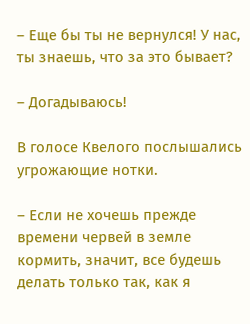– Еще бы ты не вернулся! У нас, ты знаешь, что за это бывает?

– Догадываюсь!

В голосе Квелого послышались угрожающие нотки.

– Если не хочешь прежде времени червей в земле кормить, значит, все будешь делать только так, как я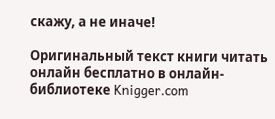скажу, а не иначе!

Оригинальный текст книги читать онлайн бесплатно в онлайн-библиотеке Knigger.com